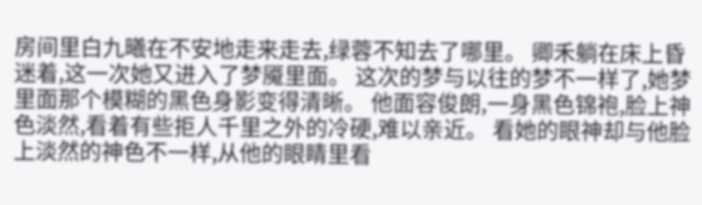房间里白九曦在不安地走来走去,绿蓉不知去了哪里。 卿禾躺在床上昏迷着,这一次她又进入了梦魇里面。 这次的梦与以往的梦不一样了,她梦里面那个模糊的黑色身影变得清晰。 他面容俊朗,一身黑色锦袍,脸上神色淡然,看着有些拒人千里之外的冷硬,难以亲近。 看她的眼神却与他脸上淡然的神色不一样,从他的眼睛里看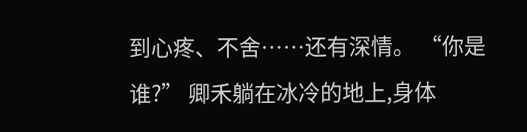到心疼、不舍……还有深情。 “你是谁?” 卿禾躺在冰冷的地上,身体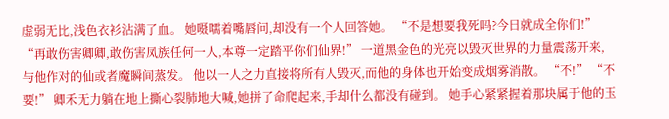虚弱无比,浅色衣衫沾满了血。 她嗫嚅着嘴唇问,却没有一个人回答她。 “不是想要我死吗?今日就成全你们!” “再敢伤害卿卿,敢伤害凤族任何一人,本尊一定踏平你们仙界!” 一道黑金色的光亮以毁灭世界的力量震荡开来,与他作对的仙或者魔瞬间蒸发。 他以一人之力直接将所有人毁灭,而他的身体也开始变成烟雾消散。 “不!” “不要!” 卿禾无力躺在地上撕心裂肺地大喊,她拼了命爬起来,手却什么都没有碰到。 她手心紧紧握着那块属于他的玉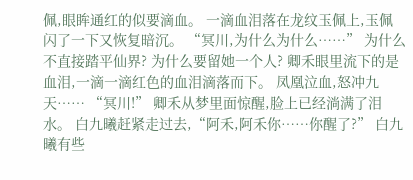佩,眼眸通红的似要滴血。 一滴血泪落在龙纹玉佩上,玉佩闪了一下又恢复暗沉。 “冥川,为什么为什么……” 为什么不直接踏平仙界? 为什么要留她一个人? 卿禾眼里流下的是血泪,一滴一滴红色的血泪滴落而下。 凤凰泣血,怒冲九天…… “冥川!” 卿禾从梦里面惊醒,脸上已经淌满了泪水。 白九曦赶紧走过去,“阿禾,阿禾你……你醒了?” 白九曦有些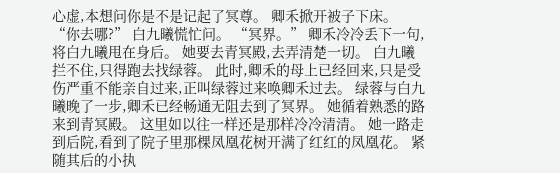心虚,本想问你是不是记起了冥尊。 卿禾掀开被子下床。 “你去哪?” 白九曦慌忙问。 “冥界。” 卿禾冷冷丢下一句,将白九曦甩在身后。 她要去青冥殿,去弄清楚一切。 白九曦拦不住,只得跑去找绿蓉。 此时,卿禾的母上已经回来,只是受伤严重不能亲自过来,正叫绿蓉过来唤卿禾过去。 绿蓉与白九曦晚了一步,卿禾已经畅通无阻去到了冥界。 她循着熟悉的路来到青冥殿。 这里如以往一样还是那样冷冷清清。 她一路走到后院,看到了院子里那棵凤凰花树开满了红红的凤凰花。 紧随其后的小执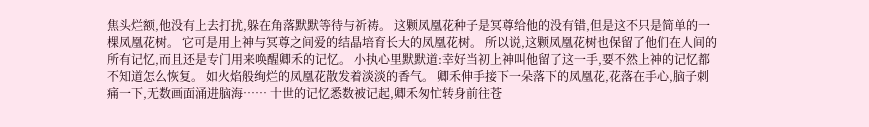焦头烂额,他没有上去打扰,躲在角落默默等待与祈祷。 这颗凤凰花种子是冥尊给他的没有错,但是这不只是简单的一棵凤凰花树。 它可是用上神与冥尊之间爱的结晶培育长大的凤凰花树。 所以说,这颗凤凰花树也保留了他们在人间的所有记忆,而且还是专门用来唤醒卿禾的记忆。 小执心里默默道:幸好当初上神叫他留了这一手,要不然上神的记忆都不知道怎么恢复。 如火焰般绚烂的凤凰花散发着淡淡的香气。 卿禾伸手接下一朵落下的凤凰花,花落在手心,脑子刺痛一下,无数画面涌进脑海…… 十世的记忆悉数被记起,卿禾匆忙转身前往苍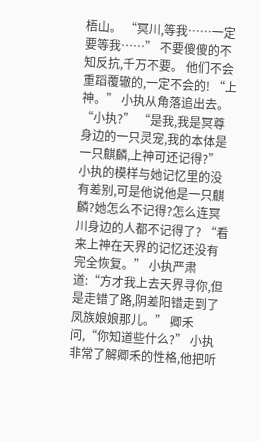梧山。 “冥川,等我……一定要等我……” 不要傻傻的不知反抗,千万不要。 他们不会重蹈覆辙的,一定不会的! “上神。” 小执从角落追出去。 “小执?” “是我,我是冥尊身边的一只灵宠,我的本体是一只麒麟,上神可还记得?” 小执的模样与她记忆里的没有差别,可是他说他是一只麒麟?她怎么不记得?怎么连冥川身边的人都不记得了? “看来上神在天界的记忆还没有完全恢复。” 小执严肃道:“方才我上去天界寻你,但是走错了路,阴差阳错走到了凤族娘娘那儿。” 卿禾问,“你知道些什么?” 小执非常了解卿禾的性格,他把听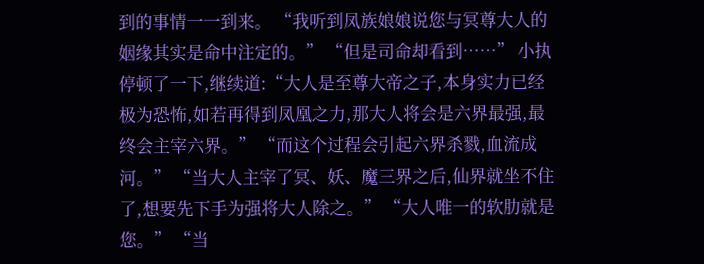到的事情一一到来。 “我听到凤族娘娘说您与冥尊大人的姻缘其实是命中注定的。” “但是司命却看到……” 小执停顿了一下,继续道:“大人是至尊大帝之子,本身实力已经极为恐怖,如若再得到凤凰之力,那大人将会是六界最强,最终会主宰六界。” “而这个过程会引起六界杀戮,血流成河。” “当大人主宰了冥、妖、魔三界之后,仙界就坐不住了,想要先下手为强将大人除之。” “大人唯一的软肋就是您。” “当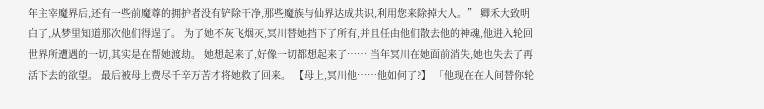年主宰魔界后,还有一些前魔尊的拥护者没有铲除干净,那些魔族与仙界达成共识,利用您来除掉大人。” 卿禾大致明白了,从梦里知道那次他们得逞了。 为了她不灰飞烟灭,冥川替她挡下了所有,并且任由他们散去他的神魂,他进入轮回世界所遭遇的一切,其实是在帮她渡劫。 她想起来了,好像一切都想起来了…… 当年冥川在她面前消失,她也失去了再活下去的欲望。 最后被母上费尽千辛万苦才将她救了回来。 【母上,冥川他……他如何了?】 「他现在在人间替你轮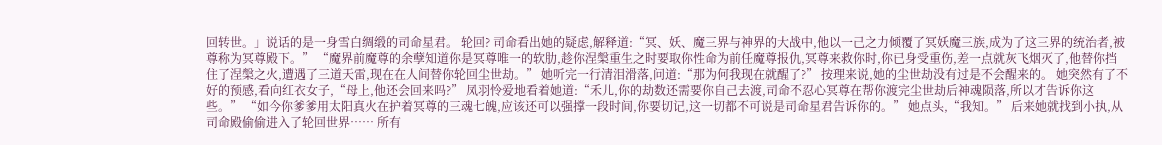回转世。」说话的是一身雪白绸缎的司命星君。 轮回? 司命看出她的疑虑,解释道:“冥、妖、魔三界与神界的大战中,他以一己之力倾覆了冥妖魔三族,成为了这三界的统治者,被尊称为冥尊殿下。” “魔界前魔尊的余孽知道你是冥尊唯一的软肋,趁你涅槃重生之时要取你性命为前任魔尊报仇,冥尊来救你时,你已身受重伤,差一点就灰飞烟灭了,他替你挡住了涅槃之火,遭遇了三道天雷,现在在人间替你轮回尘世劫。” 她听完一行清泪滑落,问道:“那为何我现在就醒了?” 按理来说,她的尘世劫没有过是不会醒来的。 她突然有了不好的预感,看向红衣女子,“母上,他还会回来吗?” 凤羽怜爱地看着她道:“禾儿,你的劫数还需要你自己去渡,司命不忍心冥尊在帮你渡完尘世劫后神魂陨落,所以才告诉你这些。” “如今你爹爹用太阳真火在护着冥尊的三魂七魄,应该还可以强撑一段时间,你要切记,这一切都不可说是司命星君告诉你的。” 她点头,“我知。” 后来她就找到小执,从司命殿偷偷进入了轮回世界…… 所有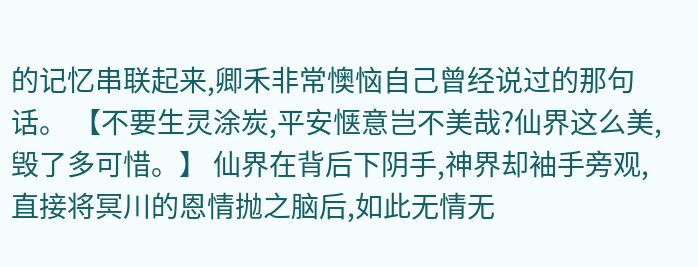的记忆串联起来,卿禾非常懊恼自己曾经说过的那句话。 【不要生灵涂炭,平安惬意岂不美哉?仙界这么美,毁了多可惜。】 仙界在背后下阴手,神界却袖手旁观,直接将冥川的恩情抛之脑后,如此无情无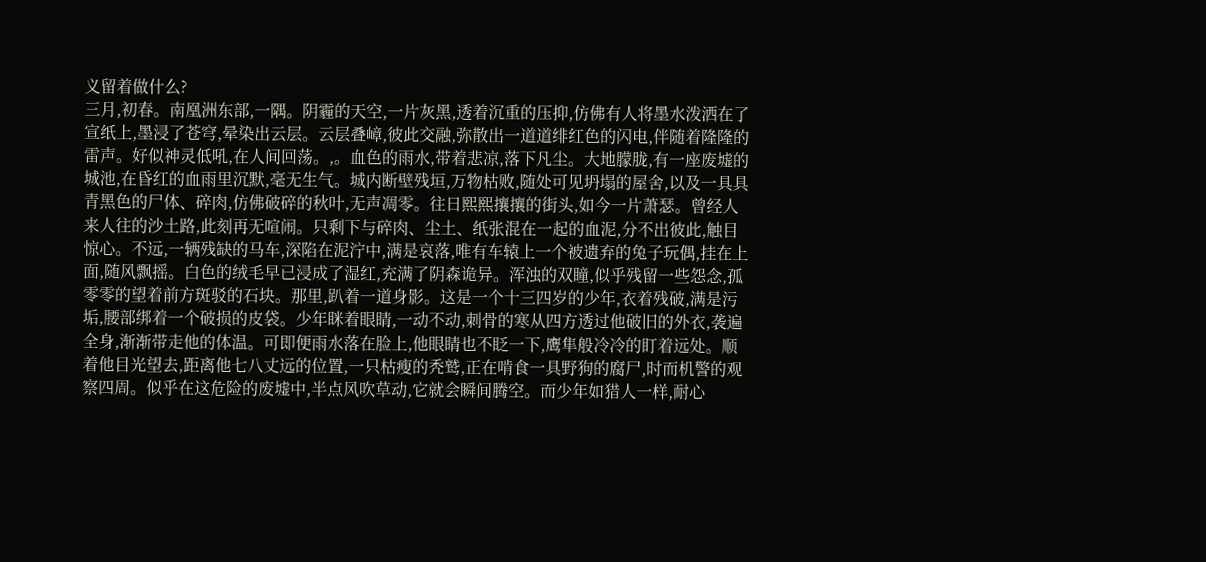义留着做什么?
三月,初春。南凰洲东部,一隅。阴霾的天空,一片灰黑,透着沉重的压抑,仿佛有人将墨水泼洒在了宣纸上,墨浸了苍穹,晕染出云层。云层叠嶂,彼此交融,弥散出一道道绯红色的闪电,伴随着隆隆的雷声。好似神灵低吼,在人间回荡。,。血色的雨水,带着悲凉,落下凡尘。大地朦胧,有一座废墟的城池,在昏红的血雨里沉默,毫无生气。城内断壁残垣,万物枯败,随处可见坍塌的屋舍,以及一具具青黑色的尸体、碎肉,仿佛破碎的秋叶,无声凋零。往日熙熙攘攘的街头,如今一片萧瑟。曾经人来人往的沙土路,此刻再无喧闹。只剩下与碎肉、尘土、纸张混在一起的血泥,分不出彼此,触目惊心。不远,一辆残缺的马车,深陷在泥泞中,满是哀落,唯有车辕上一个被遗弃的兔子玩偶,挂在上面,随风飘摇。白色的绒毛早已浸成了湿红,充满了阴森诡异。浑浊的双瞳,似乎残留一些怨念,孤零零的望着前方斑驳的石块。那里,趴着一道身影。这是一个十三四岁的少年,衣着残破,满是污垢,腰部绑着一个破损的皮袋。少年眯着眼睛,一动不动,刺骨的寒从四方透过他破旧的外衣,袭遍全身,渐渐带走他的体温。可即便雨水落在脸上,他眼睛也不眨一下,鹰隼般冷冷的盯着远处。顺着他目光望去,距离他七八丈远的位置,一只枯瘦的秃鹫,正在啃食一具野狗的腐尸,时而机警的观察四周。似乎在这危险的废墟中,半点风吹草动,它就会瞬间腾空。而少年如猎人一样,耐心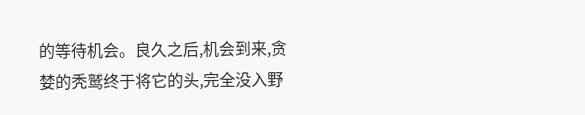的等待机会。良久之后,机会到来,贪婪的秃鹫终于将它的头,完全没入野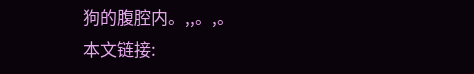狗的腹腔内。,,。,。
本文链接: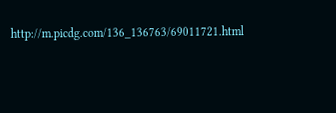http://m.picdg.com/136_136763/69011721.html